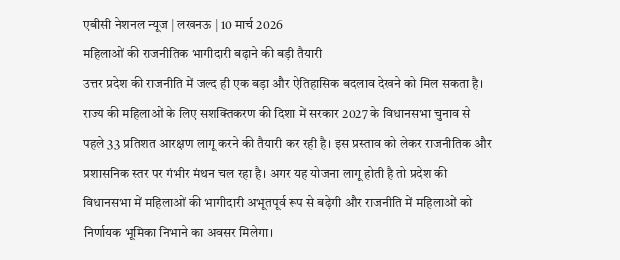एबीसी नेशनल न्यूज | लखनऊ | 10 मार्च 2026
महिलाओं की राजनीतिक भागीदारी बढ़ाने की बड़ी तैयारी
उत्तर प्रदेश की राजनीति में जल्द ही एक बड़ा और ऐतिहासिक बदलाव देखने को मिल सकता है। राज्य की महिलाओं के लिए सशक्तिकरण की दिशा में सरकार 2027 के विधानसभा चुनाव से पहले 33 प्रतिशत आरक्षण लागू करने की तैयारी कर रही है। इस प्रस्ताव को लेकर राजनीतिक और प्रशासनिक स्तर पर गंभीर मंथन चल रहा है। अगर यह योजना लागू होती है तो प्रदेश की विधानसभा में महिलाओं की भागीदारी अभूतपूर्व रूप से बढ़ेगी और राजनीति में महिलाओं को निर्णायक भूमिका निभाने का अवसर मिलेगा।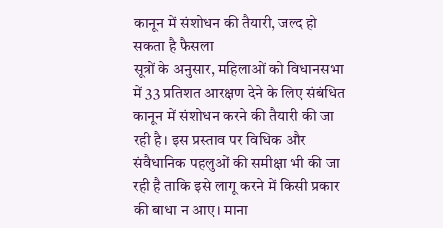कानून में संशोधन की तैयारी, जल्द हो सकता है फैसला
सूत्रों के अनुसार, महिलाओं को विधानसभा में 33 प्रतिशत आरक्षण देने के लिए संबंधित कानून में संशोधन करने की तैयारी की जा रही है। इस प्रस्ताव पर विधिक और संवैधानिक पहलुओं की समीक्षा भी की जा रही है ताकि इसे लागू करने में किसी प्रकार की बाधा न आए। माना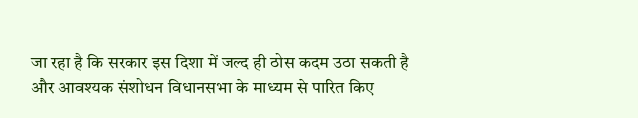जा रहा है कि सरकार इस दिशा में जल्द ही ठोस कदम उठा सकती है और आवश्यक संशोधन विधानसभा के माध्यम से पारित किए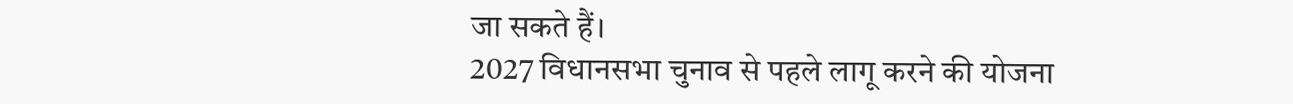जा सकते हैं।
2027 विधानसभा चुनाव से पहले लागू करने की योजना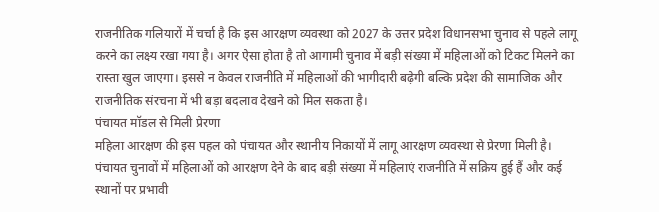राजनीतिक गलियारों में चर्चा है कि इस आरक्षण व्यवस्था को 2027 के उत्तर प्रदेश विधानसभा चुनाव से पहले लागू करने का लक्ष्य रखा गया है। अगर ऐसा होता है तो आगामी चुनाव में बड़ी संख्या में महिलाओं को टिकट मिलने का रास्ता खुल जाएगा। इससे न केवल राजनीति में महिलाओं की भागीदारी बढ़ेगी बल्कि प्रदेश की सामाजिक और राजनीतिक संरचना में भी बड़ा बदलाव देखने को मिल सकता है।
पंचायत मॉडल से मिली प्रेरणा
महिला आरक्षण की इस पहल को पंचायत और स्थानीय निकायों में लागू आरक्षण व्यवस्था से प्रेरणा मिली है। पंचायत चुनावों में महिलाओं को आरक्षण देने के बाद बड़ी संख्या में महिलाएं राजनीति में सक्रिय हुई हैं और कई स्थानों पर प्रभावी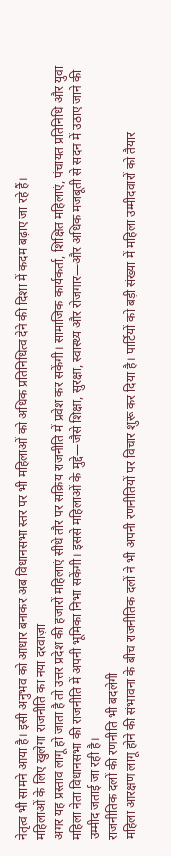नेतृत्व भी सामने आया है। इसी अनुभव को आधार बनाकर अब विधानसभा स्तर पर भी महिलाओं को अधिक प्रतिनिधित्व देने की दिशा में कदम बढ़ाए जा रहे हैं।
महिलाओं के लिए खुलेगा राजनीति का नया दरवाज़ा
अगर यह प्रस्ताव लागू हो जाता है तो उत्तर प्रदेश की हजारों महिलाएं सीधे तौर पर सक्रिय राजनीति में प्रवेश कर सकेंगी। सामाजिक कार्यकर्ता, शिक्षित महिलाएं, पंचायत प्रतिनिधि और युवा महिला नेता विधानसभा की राजनीति में अपनी भूमिका निभा सकेंगी। इससे महिलाओं के मुद्दे—जैसे शिक्षा, सुरक्षा, स्वास्थ्य और रोजगार—और अधिक मजबूती से सदन में उठाए जाने की उम्मीद जताई जा रही है।
राजनीतिक दलों की रणनीति भी बदलेगी
महिला आरक्षण लागू होने की संभावना के बीच राजनीतिक दलों ने भी अपनी रणनीतियों पर विचार शुरू कर दिया है। पार्टियों को बड़ी संख्या में महिला उम्मीदवारों को तैयार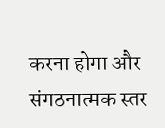करना होगा और संगठनात्मक स्तर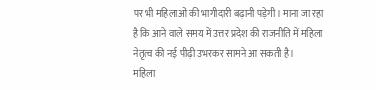पर भी महिलाओं की भागीदारी बढ़ानी पड़ेगी। माना जा रहा है कि आने वाले समय में उत्तर प्रदेश की राजनीति में महिला नेतृत्व की नई पीढ़ी उभरकर सामने आ सकती है।
महिला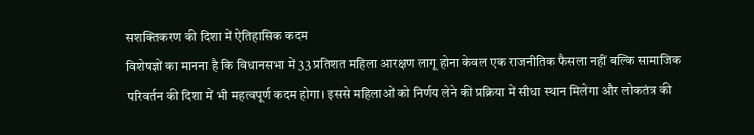सशक्तिकरण की दिशा में ऐतिहासिक कदम
विशेषज्ञों का मानना है कि विधानसभा में 33 प्रतिशत महिला आरक्षण लागू होना केवल एक राजनीतिक फैसला नहीं बल्कि सामाजिक परिवर्तन की दिशा में भी महत्वपूर्ण कदम होगा। इससे महिलाओं को निर्णय लेने की प्रक्रिया में सीधा स्थान मिलेगा और लोकतंत्र की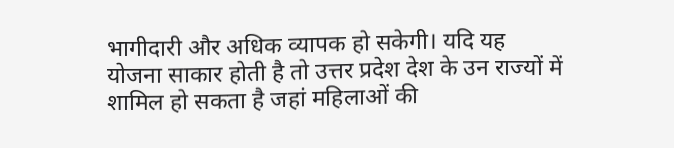भागीदारी और अधिक व्यापक हो सकेगी। यदि यह योजना साकार होती है तो उत्तर प्रदेश देश के उन राज्यों में शामिल हो सकता है जहां महिलाओं की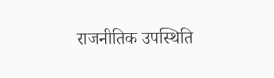राजनीतिक उपस्थिति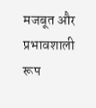मजबूत और प्रभावशाली रूप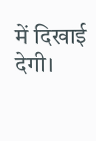में दिखाई देगी।